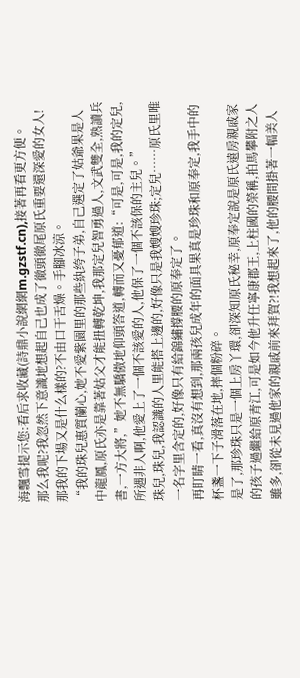海飄雪提示您:看后求收藏(詩鼎小說網網m.gzstf.cn),接著再看更方便。
那么我呢?我忽然下意識地想起自己也成了徹頭徹尾原氏重要還深愛的女人!那我的下場又是什么樣的?不由口干舌燥。手腳冰涼。
“我的珠兒惠質蘭心,她不愛紫園里的那些紈绔子弟,自己選定了姑爺果是人中龍鳳,原氏亦是靠著姑父才能扭轉乾坤,我那定兒智勇過人,文武雙全,熟讀兵書,一方大將,”她不無驕傲地仰頭答道,轉而又憂郁道:“可是,可是,我的定兒,所遇非人啊,他愛上了一個不該愛的人,他保了一個不該保的主兒。”
珠兒,珠兒,我認識的人里能搭上邊的,好像只是我嫂嫂珍珠;定兒……原氏里唯一名字里含定的,好像只有給錦繡撐腰的原奉定了。
再盯睛一看,真沒有想到,那兩孩兒成年的面具果真是珍珠和原奉定,我手中的杯盞一下子滑落在地,摔個粉碎。
是了,那珍珠只是一個上房丫環,卻深知原氏秘幸,原奉定說是原氏遠房親戚家的孩子過繼給原青江,可是如今他升任寧康郡王,上柱國的榮稱,拍馬攀附之人雖多,卻從未見過他家的親戚前來拜賀?!我想起來了,他的腰間掛著一幅美人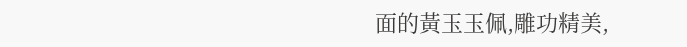面的黃玉玉佩,雕功精美,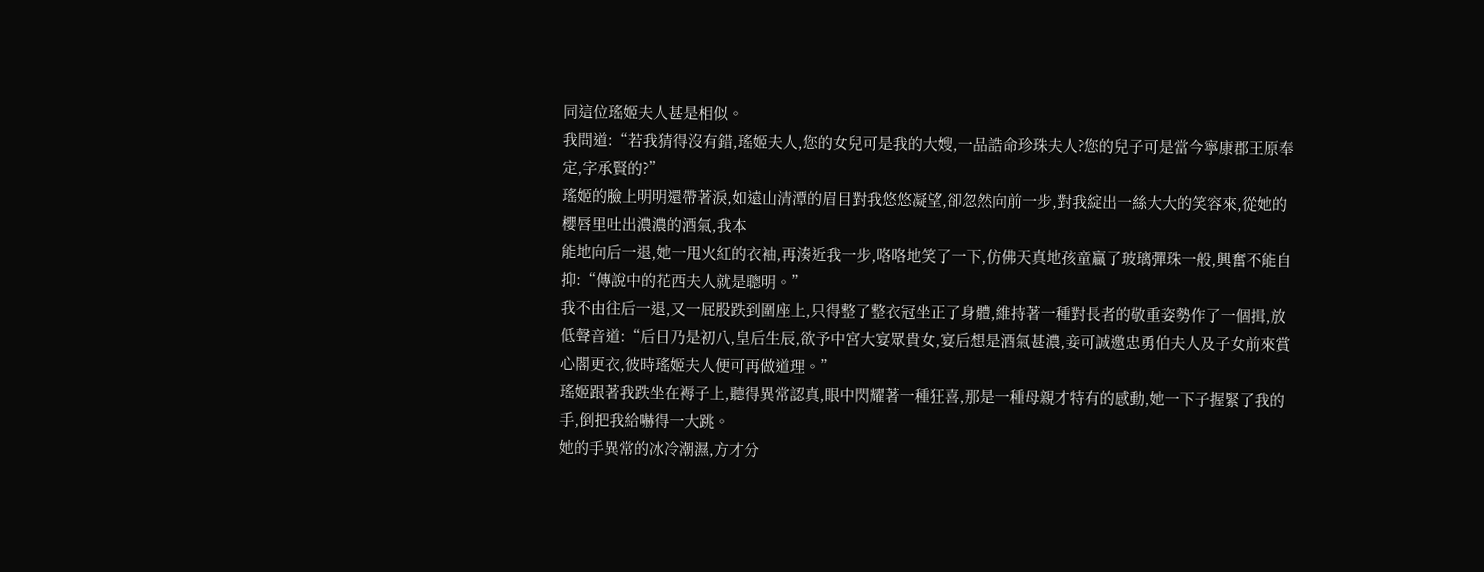同這位瑤姬夫人甚是相似。
我問道:“若我猜得沒有錯,瑤姬夫人,您的女兒可是我的大嫂,一品誥命珍珠夫人?您的兒子可是當今寧康郡王原奉定,字承賢的?”
瑤姬的臉上明明還帶著淚,如遠山清潭的眉目對我悠悠凝望,卻忽然向前一步,對我綻出一絲大大的笑容來,從她的櫻唇里吐出濃濃的酒氣,我本
能地向后一退,她一甩火紅的衣袖,再湊近我一步,咯咯地笑了一下,仿佛天真地孩童贏了玻璃彈珠一般,興奮不能自抑:“傳說中的花西夫人就是聰明。”
我不由往后一退,又一屁股跌到圍座上,只得整了整衣冠坐正了身體,維持著一種對長者的敬重姿勢作了一個揖,放低聲音道:“后日乃是初八,皇后生辰,欲予中宮大宴眾貴女,宴后想是酒氣甚濃,妾可誠邀忠勇伯夫人及子女前來賞心閣更衣,彼時瑤姬夫人便可再做道理。”
瑤姬跟著我跌坐在褥子上,聽得異常認真,眼中閃耀著一種狂喜,那是一種母親才特有的感動,她一下子握緊了我的手,倒把我給嚇得一大跳。
她的手異常的冰冷潮濕,方才分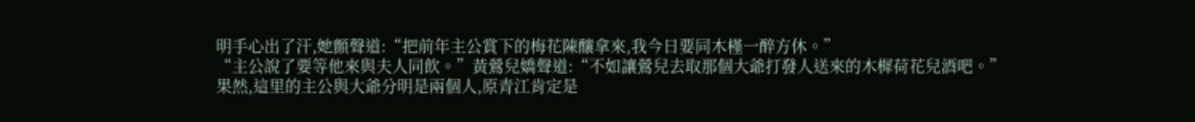明手心出了汗,她顫聲道:“把前年主公賞下的梅花陳釀拿來,我今日要同木槿一醉方休。”
“主公說了要等他來與夫人同飲。”黃鶯兒嬌聲道:“不如讓鶯兒去取那個大爺打發人送來的木樨荷花兒酒吧。”
果然,這里的主公與大爺分明是兩個人,原青江肯定是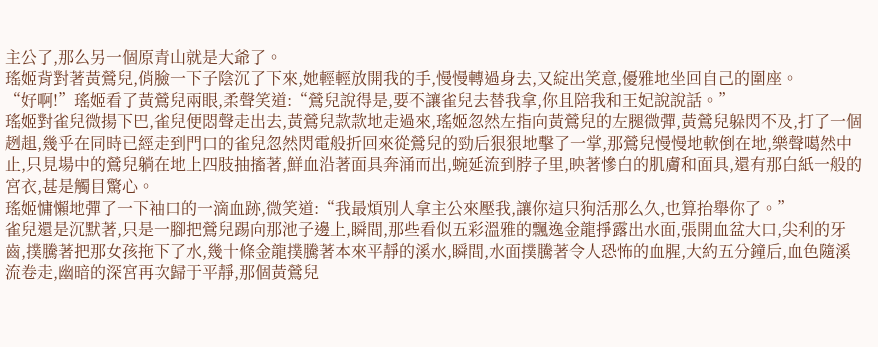主公了,那么另一個原青山就是大爺了。
瑤姬背對著黃鶯兒,俏臉一下子陰沉了下來,她輕輕放開我的手,慢慢轉過身去,又綻出笑意,優雅地坐回自己的圍座。
“好啊!”瑤姬看了黃鶯兒兩眼,柔聲笑道:“鶯兒說得是,要不讓雀兒去替我拿,你且陪我和王妃說說話。”
瑤姬對雀兒微揚下巴,雀兒便悶聲走出去,黃鶯兒款款地走過來,瑤姬忽然左指向黃鶯兒的左腿微彈,黃鶯兒躲閃不及,打了一個趔趄,幾乎在同時已經走到門口的雀兒忽然閃電般折回來從鶯兒的勁后狠狠地擊了一掌,那鶯兒慢慢地軟倒在地,樂聲噶然中止,只見場中的鶯兒躺在地上四肢抽搐著,鮮血沿著面具奔涌而出,蜿延流到脖子里,映著慘白的肌膚和面具,還有那白紙一般的宮衣,甚是觸目驚心。
瑤姬慵懶地彈了一下袖口的一滴血跡,微笑道:“我最煩別人拿主公來壓我,讓你這只狗活那么久,也算抬舉你了。”
雀兒還是沉默著,只是一腳把鶯兒踢向那池子邊上,瞬間,那些看似五彩溫雅的飄逸金龍掙露出水面,張開血盆大口,尖利的牙齒,撲騰著把那女孩拖下了水,幾十條金龍撲騰著本來平靜的溪水,瞬間,水面撲騰著令人恐怖的血腥,大約五分鐘后,血色隨溪流卷走,幽暗的深宮再次歸于平靜,那個黃鶯兒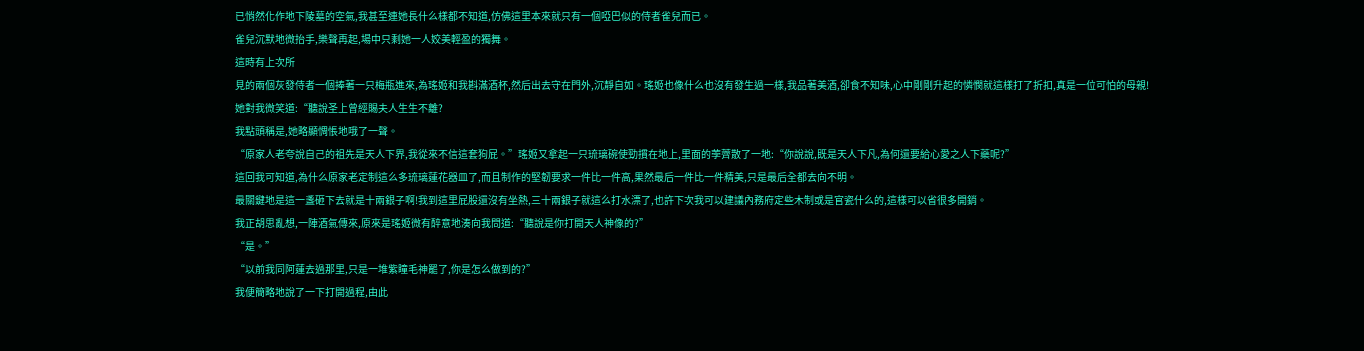已悄然化作地下陵墓的空氣,我甚至連她長什么樣都不知道,仿佛這里本來就只有一個啞巴似的侍者雀兒而已。
雀兒沉默地微抬手,樂聲再起,場中只剩她一人姣美輕盈的獨舞。
這時有上次所
見的兩個灰發侍者一個捧著一只梅瓶進來,為瑤姬和我斟滿酒杯,然后出去守在門外,沉靜自如。瑤姬也像什么也沒有發生過一樣,我品著美酒,卻食不知味,心中剛剛升起的憐憫就這樣打了折扣,真是一位可怕的母親!
她對我微笑道:“聽說圣上曾經賜夫人生生不離?
我點頭稱是,她略顯惆悵地哦了一聲。
“原家人老夸說自己的祖先是天人下界,我從來不信這套狗屁。”瑤姬又拿起一只琉璃碗使勁摜在地上,里面的荸薺散了一地:“你說說,既是天人下凡,為何還要給心愛之人下藥呢?”
這回我可知道,為什么原家老定制這么多琉璃蓮花器皿了,而且制作的堅韌要求一件比一件高,果然最后一件比一件精美,只是最后全都去向不明。
最關鍵地是這一盞砸下去就是十兩銀子啊!我到這里屁股還沒有坐熱,三十兩銀子就這么打水漂了,也許下次我可以建議內務府定些木制或是官瓷什么的,這樣可以省很多開銷。
我正胡思亂想,一陣酒氣傳來,原來是瑤姬微有醉意地湊向我問道:“聽說是你打開天人神像的?”
“是。”
“以前我同阿蓮去過那里,只是一堆紫瞳毛神罷了,你是怎么做到的?”
我便簡略地說了一下打開過程,由此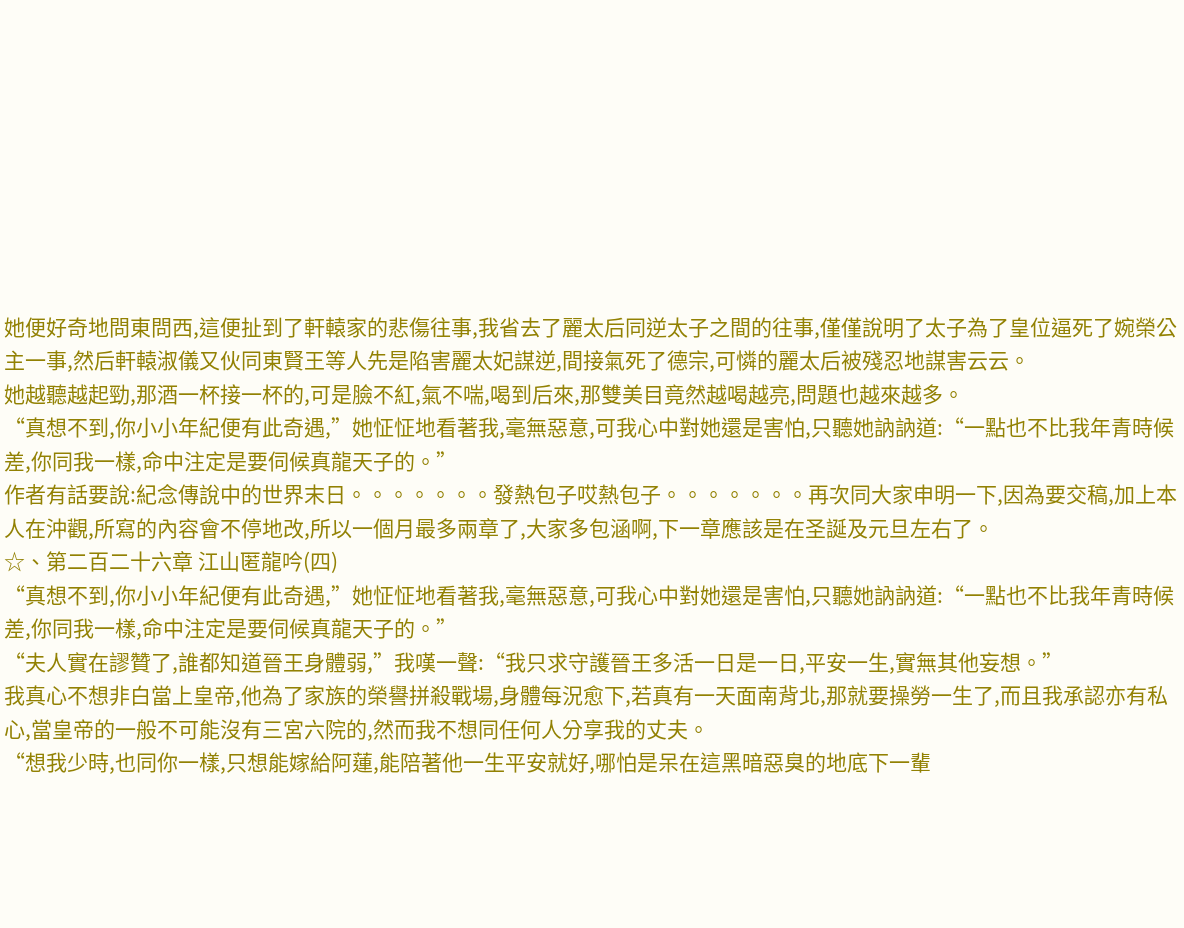她便好奇地問東問西,這便扯到了軒轅家的悲傷往事,我省去了麗太后同逆太子之間的往事,僅僅說明了太子為了皇位逼死了婉榮公主一事,然后軒轅淑儀又伙同東賢王等人先是陷害麗太妃謀逆,間接氣死了德宗,可憐的麗太后被殘忍地謀害云云。
她越聽越起勁,那酒一杯接一杯的,可是臉不紅,氣不喘,喝到后來,那雙美目竟然越喝越亮,問題也越來越多。
“真想不到,你小小年紀便有此奇遇,”她怔怔地看著我,毫無惡意,可我心中對她還是害怕,只聽她訥訥道:“一點也不比我年青時候差,你同我一樣,命中注定是要伺候真龍天子的。”
作者有話要說:紀念傳說中的世界末日。。。。。。。發熱包子哎熱包子。。。。。。。再次同大家申明一下,因為要交稿,加上本人在沖觀,所寫的內容會不停地改,所以一個月最多兩章了,大家多包涵啊,下一章應該是在圣誕及元旦左右了。
☆、第二百二十六章 江山匿龍吟(四)
“真想不到,你小小年紀便有此奇遇,”她怔怔地看著我,毫無惡意,可我心中對她還是害怕,只聽她訥訥道:“一點也不比我年青時候差,你同我一樣,命中注定是要伺候真龍天子的。”
“夫人實在謬贊了,誰都知道晉王身體弱,”我嘆一聲:“我只求守護晉王多活一日是一日,平安一生,實無其他妄想。”
我真心不想非白當上皇帝,他為了家族的榮譽拼殺戰場,身體每況愈下,若真有一天面南背北,那就要操勞一生了,而且我承認亦有私心,當皇帝的一般不可能沒有三宮六院的,然而我不想同任何人分享我的丈夫。
“想我少時,也同你一樣,只想能嫁給阿蓮,能陪著他一生平安就好,哪怕是呆在這黑暗惡臭的地底下一輩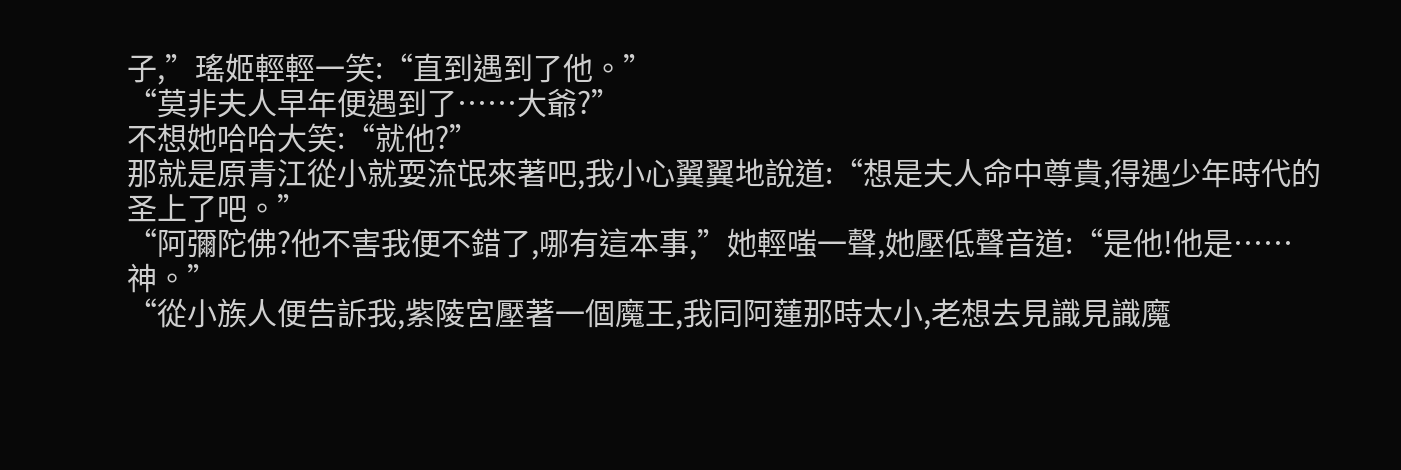子,”瑤姬輕輕一笑:“直到遇到了他。”
“莫非夫人早年便遇到了……大爺?”
不想她哈哈大笑:“就他?”
那就是原青江從小就耍流氓來著吧,我小心翼翼地說道:“想是夫人命中尊貴,得遇少年時代的圣上了吧。”
“阿彌陀佛?他不害我便不錯了,哪有這本事,”她輕嗤一聲,她壓低聲音道:“是他!他是……神。”
“從小族人便告訴我,紫陵宮壓著一個魔王,我同阿蓮那時太小,老想去見識見識魔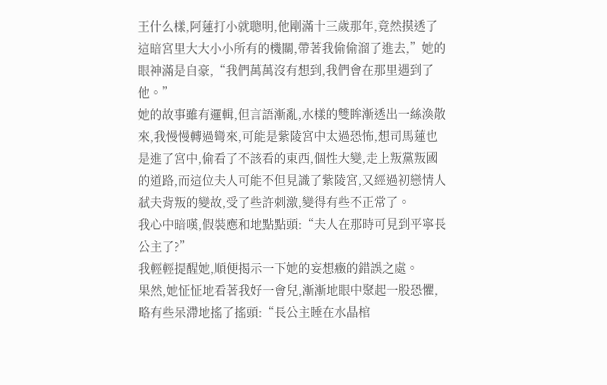王什么樣,阿蓮打小就聰明,他剛滿十三歲那年,竟然摸透了這暗宮里大大小小所有的機關,帶著我偷偷溜了進去,”她的眼神滿是自豪,“我們萬萬沒有想到,我們會在那里遇到了他。”
她的故事雖有邏輯,但言語漸亂,水樣的雙眸漸透出一絲渙散來,我慢慢轉過彎來,可能是紫陵宮中太過恐怖,想司馬蓮也是進了宮中,偷看了不該看的東西,個性大變,走上叛黨叛國的道路,而這位夫人可能不但見識了紫陵宮,又經過初戀情人弒夫背叛的變故,受了些許刺激,變得有些不正常了。
我心中暗嘆,假裝應和地點點頭:“夫人在那時可見到平寧長公主了?”
我輕輕提醒她,順便揭示一下她的妄想癥的錯誤之處。
果然,她怔怔地看著我好一會兒,漸漸地眼中聚起一股恐懼,略有些呆滯地搖了搖頭:“長公主睡在水晶棺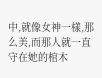中,就像女神一樣,那么美,而那人就一直守在她的棺木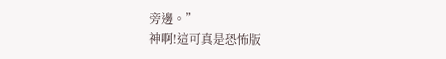旁邊。”
神啊!這可真是恐怖版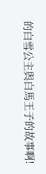的白雪公主與白馬王子的故事啊!